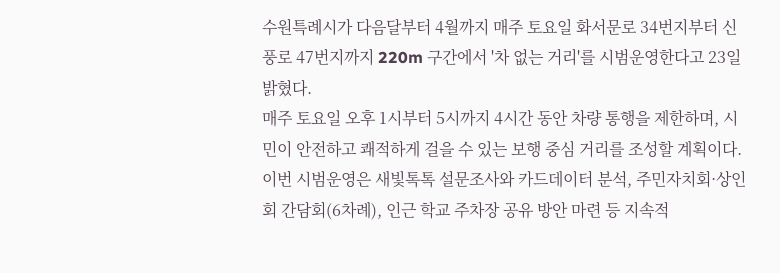수원특례시가 다음달부터 4월까지 매주 토요일 화서문로 34번지부터 신풍로 47번지까지 220m 구간에서 '차 없는 거리'를 시범운영한다고 23일 밝혔다.
매주 토요일 오후 1시부터 5시까지 4시간 동안 차량 통행을 제한하며, 시민이 안전하고 쾌적하게 걸을 수 있는 보행 중심 거리를 조성할 계획이다.
이번 시범운영은 새빛톡톡 설문조사와 카드데이터 분석, 주민자치회·상인회 간담회(6차례), 인근 학교 주차장 공유 방안 마련 등 지속적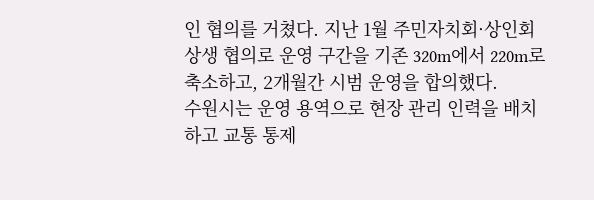인 협의를 거쳤다. 지난 1월 주민자치회·상인회 상생 협의로 운영 구간을 기존 320m에서 220m로 축소하고, 2개월간 시범 운영을 합의했다.
수원시는 운영 용역으로 현장 관리 인력을 배치하고 교통 통제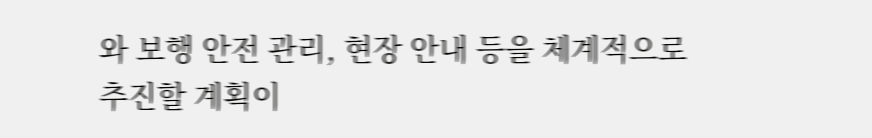와 보행 안전 관리, 현장 안내 등을 체계적으로 추진할 계획이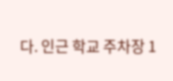다. 인근 학교 주차장 1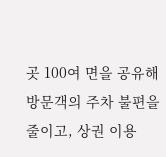곳 100여 면을 공유해 방문객의 주차 불편을 줄이고, 상권 이용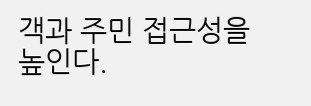객과 주민 접근성을 높인다.